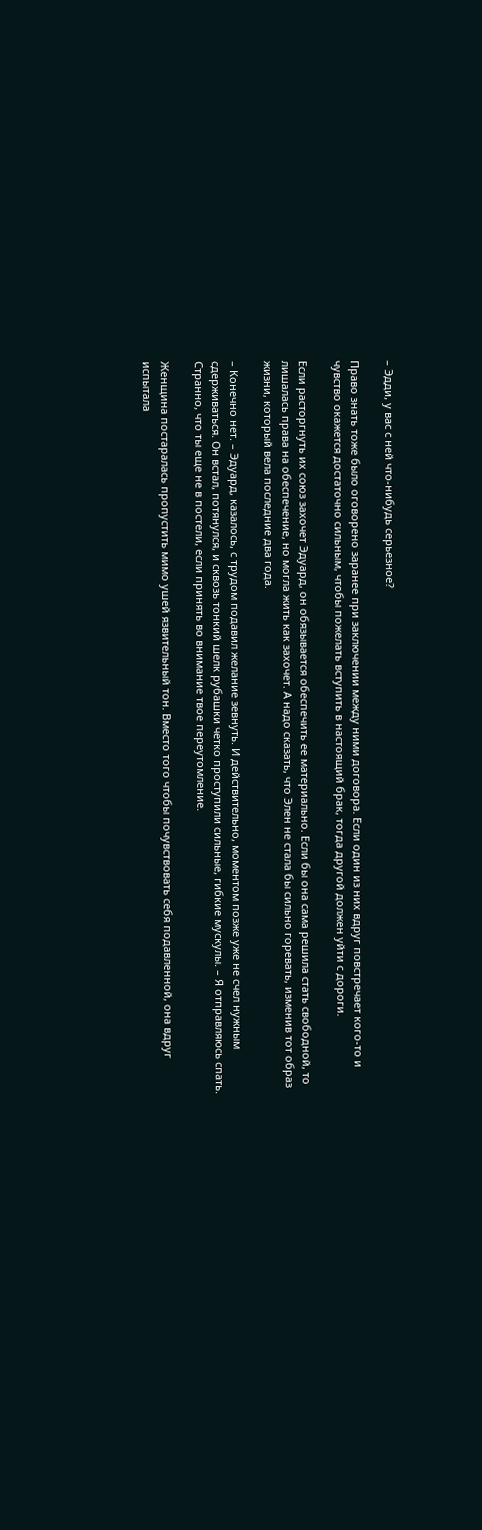– Эдди, у вас с ней что-нибудь серьезное?

Право знать тоже было оговорено заранее при заключении между ними договора. Если один из них вдруг повстречает кого-то и чувство окажется достаточно сильным, чтобы пожелать вступить в настоящий брак, тогда другой должен уйти с дороги.

Если расторгнуть их союз захочет Эдуард, он обязывается обеспечить ее материально. Если бы она сама решила стать свободной, то лишалась права на обеспечение, но могла жить как захочет. А надо сказать, что Элен не стала бы сильно горевать, изменив тот образ жизни, который вела последние два года.

– Конечно нет. – Эдуард, казалось, с трудом подавил желание зевнуть. И действительно, моментом позже уже не счел нужным сдерживаться. Он встал, потянулся, и сквозь тонкий шелк рубашки четко проступили сильные, гибкие мускулы. – Я отправляюсь спать. Странно, что ты еще не в постели, если принять во внимание твое переутомление.

Женщина постаралась пропустить мимо ушей язвительный тон. Вместо того чтобы почувствовать себя подавленной, она вдруг испытала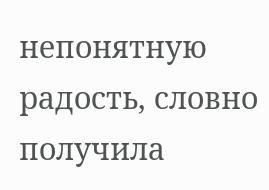непонятную радость, словно получила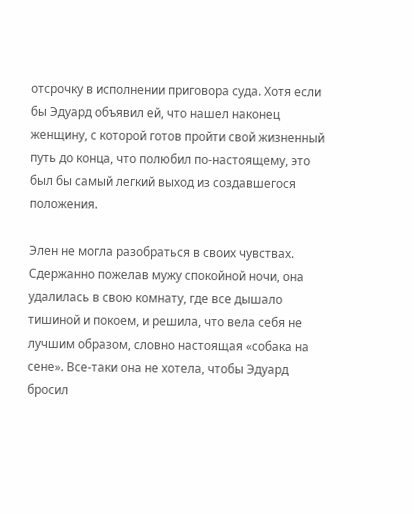отсрочку в исполнении приговора суда. Хотя если бы Эдуард объявил ей, что нашел наконец женщину, с которой готов пройти свой жизненный путь до конца, что полюбил по-настоящему, это был бы самый легкий выход из создавшегося положения.

Элен не могла разобраться в своих чувствах. Сдержанно пожелав мужу спокойной ночи, она удалилась в свою комнату, где все дышало тишиной и покоем, и решила, что вела себя не лучшим образом, словно настоящая «собака на сене». Все-таки она не хотела, чтобы Эдуард бросил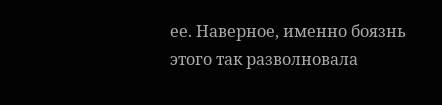ее. Наверное, именно боязнь этого так разволновала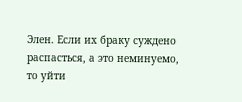Элен. Если их браку суждено распасться, а это неминуемо, то уйти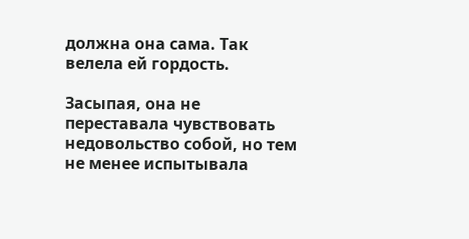должна она сама. Так велела ей гордость.

Засыпая, она не переставала чувствовать недовольство собой, но тем не менее испытывала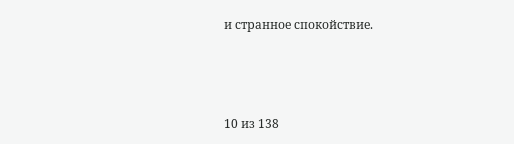и странное спокойствие.



10 из 138